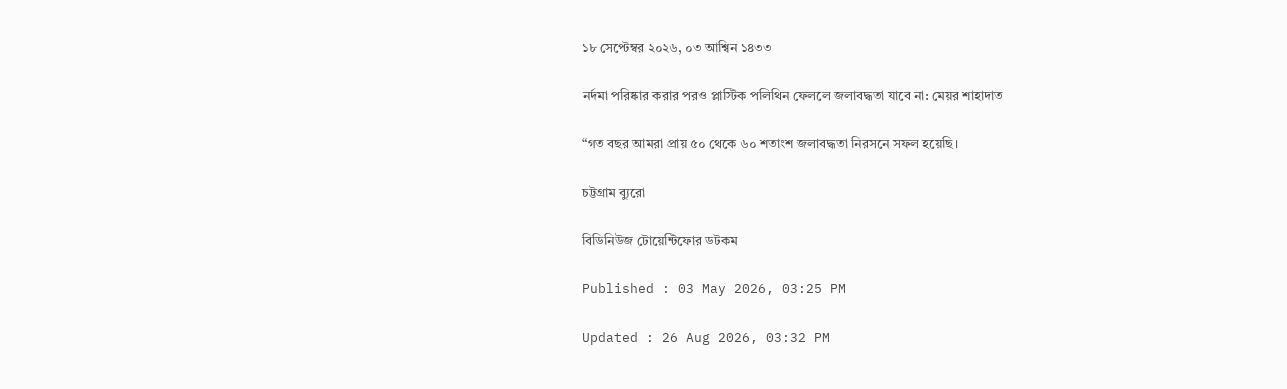১৮ সেপ্টেম্বর ২০২৬, ০৩ আশ্বিন ১৪৩৩

নর্দমা পরিষ্কার করার পরও প্লাস্টিক পলিথিন ফেললে জলাবদ্ধতা যাবে না: মেয়র শাহাদাত

“গত বছর আমরা প্রায় ৫০ থেকে ৬০ শতাংশ জলাবদ্ধতা নিরসনে সফল হয়েছি।

চট্টগ্রাম ব্যুরো

বিডিনিউজ টোয়েন্টিফোর ডটকম

Published : 03 May 2026, 03:25 PM

Updated : 26 Aug 2026, 03:32 PM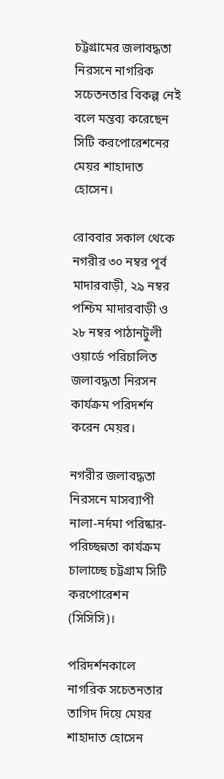চট্টগ্রামের জলাবদ্ধতা নিরসনে নাগরিক সচেতনতার বিকল্প নেই বলে মন্তব্য করেছেন সিটি করপোরেশনের মেয়র শাহাদাত হোসেন।

রোববার সকাল থেকে নগরীর ৩০ নম্বর পূর্ব মাদারবাড়ী, ২৯ নম্বর পশ্চিম মাদারবাড়ী ও ২৮ নম্বর পাঠানটুলী ওয়ার্ডে পরিচালিত জলাবদ্ধতা নিরসন কার্যক্রম পরিদর্শন করেন মেয়র।

নগরীর জলাবদ্ধতা নিরসনে মাসব্যাপী নালা-নর্দমা পরিষ্কার-পরিচ্ছন্নতা কার্যক্রম চালাচ্ছে চট্টগ্রাম সিটি করপোরেশন (সিসিসি)।

পরিদর্শনকালে নাগরিক সচেতনতার তাগিদ দিয়ে মেয়র শাহাদাত হোসেন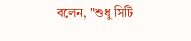বলেন, "শুধু সিটি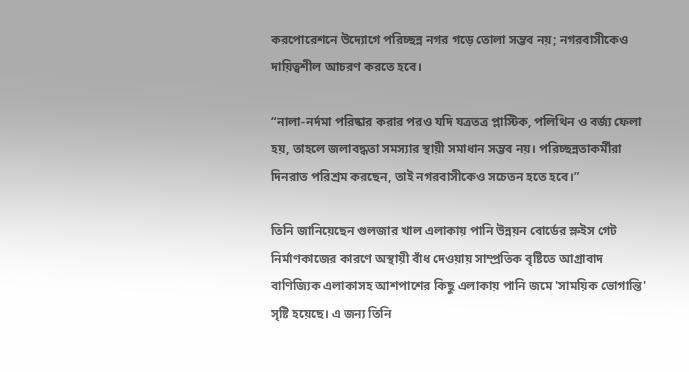করপোরেশনে উদ্যোগে পরিচ্ছন্ন নগর গড়ে তোলা সম্ভব নয়; নগরবাসীকেও দায়িত্বশীল আচরণ করতে হবে।

“নালা-নর্দমা পরিষ্কার করার পরও যদি যত্রতত্র প্লাস্টিক, পলিথিন ও বর্জ্য ফেলা হয়, তাহলে জলাবদ্ধতা সমস্যার স্থায়ী সমাধান সম্ভব নয়। পরিচ্ছন্নতাকর্মীরা দিনরাত পরিশ্রম করছেন, তাই নগরবাসীকেও সচেতন হতে হবে।”

তিনি জানিয়েছেন গুলজার খাল এলাকায় পানি উন্নয়ন বোর্ডের স্লুইস গেট নির্মাণকাজের কারণে অস্থায়ী বাঁধ দেওয়ায় সাম্প্রতিক বৃষ্টিতে আগ্রাবাদ বাণিজ্যিক এলাকাসহ আশপাশের কিছু এলাকায় পানি জমে 'সাময়িক ভোগান্তি' সৃষ্টি হয়েছে। এ জন্য তিনি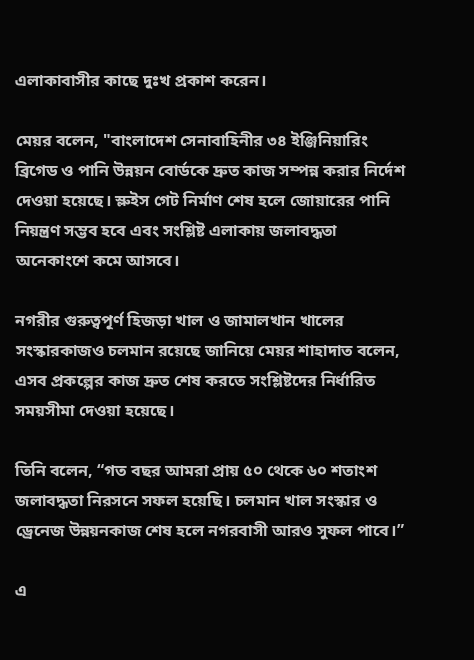এলাকাবাসীর কাছে দুঃখ প্রকাশ করেন।

মেয়র বলেন, "বাংলাদেশ সেনাবাহিনীর ৩৪ ইঞ্জিনিয়ারিং ব্রিগেড ও পানি উন্নয়ন বোর্ডকে দ্রুত কাজ সম্পন্ন করার নির্দেশ দেওয়া হয়েছে। স্লুইস গেট নির্মাণ শেষ হলে জোয়ারের পানি নিয়ন্ত্রণ সম্ভব হবে এবং সংশ্লিষ্ট এলাকায় জলাবদ্ধতা অনেকাংশে কমে আসবে।

নগরীর গুরুত্বপূর্ণ হিজড়া খাল ও জামালখান খালের সংস্কারকাজও চলমান রয়েছে জানিয়ে মেয়র শাহাদাত বলেন, এসব প্রকল্পের কাজ দ্রুত শেষ করতে সংশ্লিষ্টদের নির্ধারিত সময়সীমা দেওয়া হয়েছে।

তিনি বলেন, “গত বছর আমরা প্রায় ৫০ থেকে ৬০ শতাংশ জলাবদ্ধতা নিরসনে সফল হয়েছি। চলমান খাল সংস্কার ও ড্রেনেজ উন্নয়নকাজ শেষ হলে নগরবাসী আরও সুফল পাবে।”

এ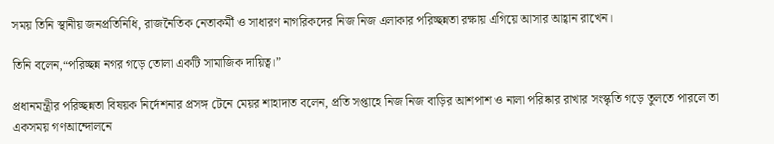সময় তিনি স্থানীয় জনপ্রতিনিধি, রাজনৈতিক নেতাকর্মী ও সাধারণ নাগরিকদের নিজ নিজ এলাকার পরিচ্ছন্নতা রক্ষায় এগিয়ে আসার আহ্বান রাখেন।

তিনি বলেন,“পরিচ্ছন্ন নগর গড়ে তোলা একটি সামাজিক দায়িত্ব।”

প্রধানমন্ত্রীর পরিচ্ছন্নতা বিষয়ক নির্দেশনার প্রসঙ্গ টেনে মেয়র শাহাদাত বলেন, প্রতি সপ্তাহে নিজ নিজ বাড়ির আশপাশ ও নালা পরিষ্কার রাখার সংস্কৃতি গড়ে তুলতে পারলে তা একসময় গণআন্দোলনে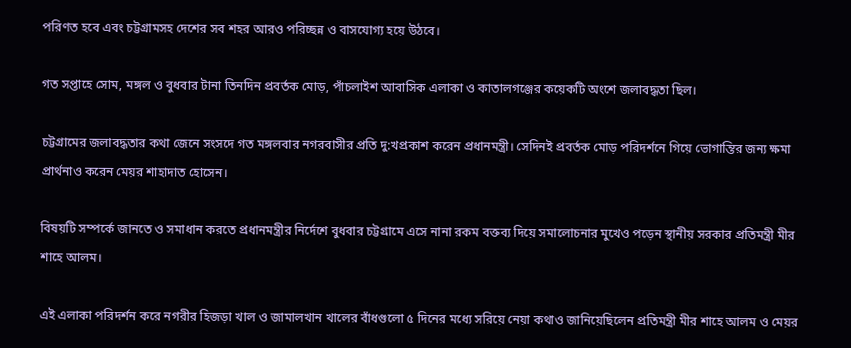পরিণত হবে এবং চট্টগ্রামসহ দেশের সব শহর আরও পরিচ্ছন্ন ও বাসযোগ্য হয়ে উঠবে।

গত সপ্তাহে সোম, মঙ্গল ও বুধবার টানা তিনদিন প্রবর্তক মোড়, পাঁচলাইশ আবাসিক এলাকা ও কাতালগঞ্জের কয়েকটি অংশে জলাবদ্ধতা ছিল।

চট্টগ্রামের জলাবদ্ধতার কথা জেনে সংসদে গত মঙ্গলবার নগরবাসীর প্রতি দু:খপ্রকাশ করেন প্রধানমন্ত্রী। সেদিনই প্রবর্তক মোড় পরিদর্শনে গিয়ে ভোগান্তির জন্য ক্ষমা প্রার্থনাও করেন মেয়র শাহাদাত হোসেন।

বিষয়টি সম্পর্কে জানতে ও সমাধান করতে প্রধানমন্ত্রীর নির্দেশে বুধবার চট্টগ্রামে এসে নানা রকম বক্তব্য দিয়ে সমালোচনার মুখেও পড়েন স্থানীয় সরকার প্রতিমন্ত্রী মীর শাহে আলম।

এই এলাকা পরিদর্শন করে নগরীর হিজড়া খাল ও জামালখান খালের বাঁধগুলো ৫ দিনের মধ্যে সরিয়ে নেয়া কথাও জানিয়েছিলেন প্রতিমন্ত্রী মীর শাহে আলম ও মেয়র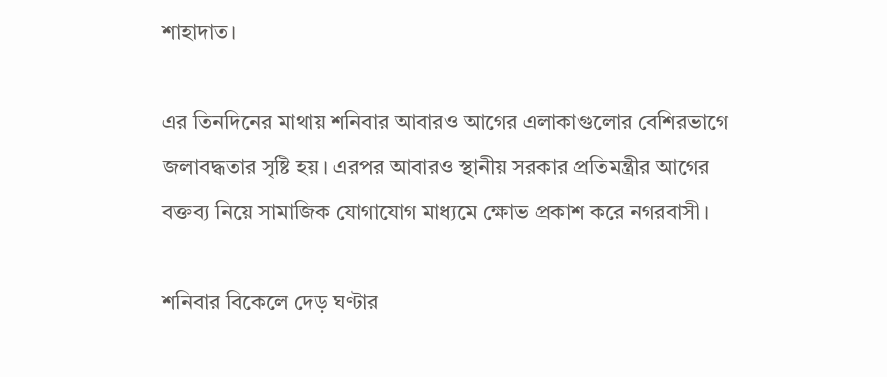শাহাদাত।

এর তিনদিনের মাথায় শনিবার আবারও আগের এলাকাগুলোর বেশিরভাগে জলাবদ্ধতার সৃষ্টি হয়। এরপর আবারও স্থানীয় সরকার প্রতিমন্ত্রীর আগের বক্তব্য নিয়ে সামাজিক যোগাযোগ মাধ্যমে ক্ষোভ প্রকাশ করে নগরবাসী।

শনিবার বিকেলে দেড় ঘণ্টার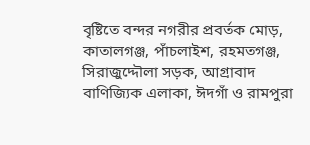বৃষ্টিতে বন্দর নগরীর প্রবর্তক মোড়, কাতালগঞ্জ, পাঁচলাইশ, রহমতগঞ্জ, সিরাজুদ্দৌলা সড়ক, আগ্রাবাদ বাণিজ্যিক এলাকা, ঈদগাঁ ও রামপুরা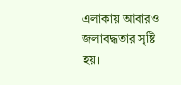এলাকায় আবারও জলাবদ্ধতার সৃষ্টি হয়।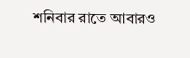শনিবার রাতে আবারও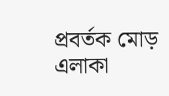প্রবর্তক মোড় এলাকা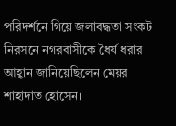পরিদর্শনে গিয়ে জলাবদ্ধতা সংকট নিরসনে নগরবাসীকে ধৈর্য ধরার আহ্বান জানিয়েছিলেন মেয়র শাহাদাত হোসেন।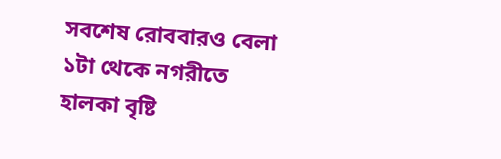সবশেষ রোববারও বেলা ১টা থেকে নগরীতে হালকা বৃষ্টি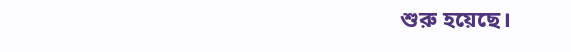শুরু হয়েছে।